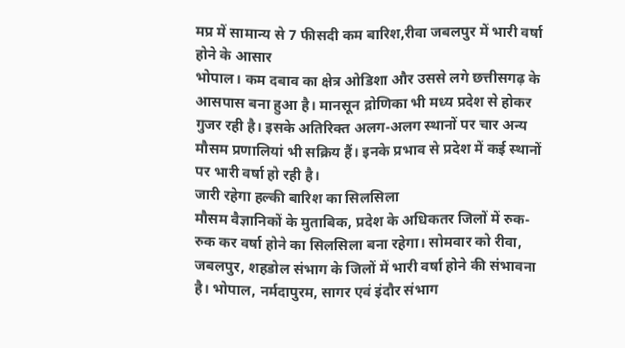मप्र में सामान्य से 7 फीसदी कम बारिश,रीवा जबलपुर में भारी वर्षा होने के आसार
भोपाल। कम दबाव का क्षेत्र ओडिशा और उससे लगे छत्तीसगढ़ के आसपास बना हुआ है। मानसून द्रोणिका भी मध्य प्रदेश से होकर गुजर रही है। इसके अतिरिक्त अलग-अलग स्थानों पर चार अन्य मौसम प्रणालियां भी सक्रिय हैं। इनके प्रभाव से प्रदेश में कई स्थानों पर भारी वर्षा हो रही है।
जारी रहेगा हल्की बारिश का सिलसिला
मौसम वैज्ञानिकों के मुताबिक, प्रदेश के अधिकतर जिलों में रुक-रुक कर वर्षा होने का सिलसिला बना रहेगा। सोमवार को रीवा, जबलपुर, शहडोल संभाग के जिलों में भारी वर्षा होने की संभावना है। भोपाल, नर्मदापुरम, सागर एवं इंदौर संभाग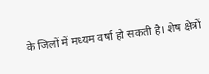के जिलों में मध्यम वर्षा हो सकती है। शेष क्षेत्रों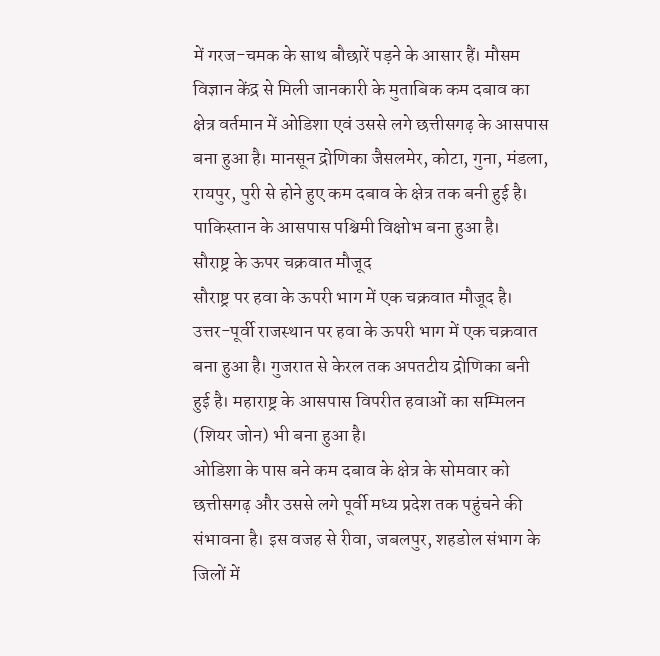में गरज-चमक के साथ बौछारें पड़ने के आसार हैं। मौसम विज्ञान केंद्र से मिली जानकारी के मुताबिक कम दबाव का क्षेत्र वर्तमान में ओडिशा एवं उससे लगे छत्तीसगढ़ के आसपास बना हुआ है। मानसून द्रोणिका जैसलमेर, कोटा, गुना, मंडला, रायपुर, पुरी से होने हुए कम दबाव के क्षेत्र तक बनी हुई है। पाकिस्तान के आसपास पश्चिमी विक्षोभ बना हुआ है।
सौराष्ट्र के ऊपर चक्रवात मौजूद
सौराष्ट्र पर हवा के ऊपरी भाग में एक चक्रवात मौजूद है। उत्तर-पूर्वी राजस्थान पर हवा के ऊपरी भाग में एक चक्रवात बना हुआ है। गुजरात से केरल तक अपतटीय द्रोणिका बनी हुई है। महाराष्ट्र के आसपास विपरीत हवाओं का सम्मिलन (शियर जोन) भी बना हुआ है।
ओडिशा के पास बने कम दबाव के क्षेत्र के सोमवार को छत्तीसगढ़ और उससे लगे पूर्वी मध्य प्रदेश तक पहुंचने की संभावना है। इस वजह से रीवा, जबलपुर, शहडोल संभाग के जिलों में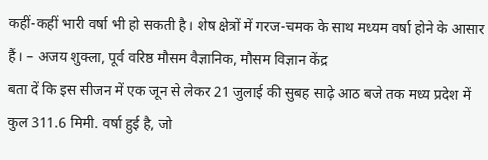कहीं-कहीं भारी वर्षा भी हो सकती है। शेष क्षेत्रों में गरज-चमक के साथ मध्यम वर्षा होने के आसार हैं। – अजय शुक्ला, पूर्व वरिष्ठ मौसम वैज्ञानिक, मौसम विज्ञान केंद्र
बता दें कि इस सीजन में एक जून से लेकर 21 जुलाई की सुबह साढ़े आठ बजे तक मध्य प्रदेश में कुल 311.6 मिमी. वर्षा हुई है, जो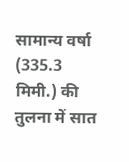सामान्य वर्षा (335.3 मिमी.) की तुलना में सात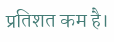प्रतिशत कम है।